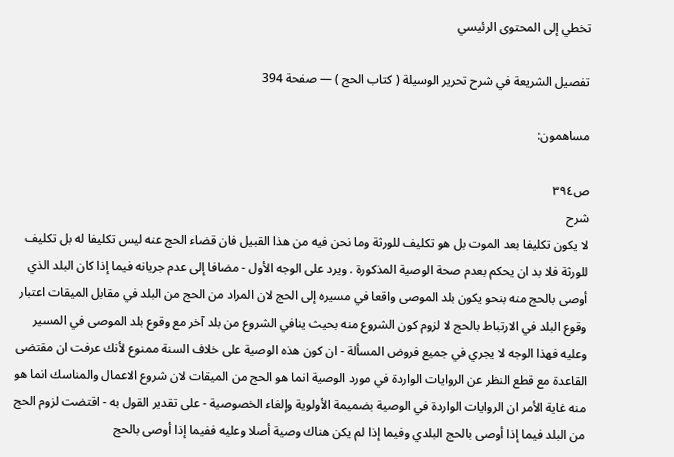تخطي إلى المحتوى الرئيسي

تفصيل الشريعة في شرح تحرير الوسيلة ( كتاب الحج ) — صفحة 394

مساهمون:

ص٣٩٤
شرح
لا يكون تكليفا بعد الموت بل هو تكليف للورثة وما نحن فيه من هذا القبيل فان قضاء الحج عنه ليس تكليفا له بل تكليف للورثة فلا بد ان يحكم بعدم صحة الوصية المذكورة . ويرد على الوجه الأول - مضافا إلى عدم جريانه فيما إذا كان البلد الذي أوصى بالحج منه بنحو يكون بلد الموصى واقعا في مسيره إلى الحج لان المراد من الحج من البلد في مقابل الميقات اعتبار وقوع البلد في الارتباط بالحج لا لزوم كون الشروع منه بحيث ينافي الشروع من بلد آخر مع وقوع بلد الموصى في المسير وعليه فهذا الوجه لا يجري في جميع فروض المسألة - ان كون هذه الوصية على خلاف السنة ممنوع لأنك عرفت ان مقتضى القاعدة مع قطع النظر عن الروايات الواردة في مورد الوصية انما هو الحج من الميقات لان شروع الاعمال والمناسك انما هو منه غاية الأمر ان الروايات الواردة في الوصية بضميمة الأولوية وإلغاء الخصوصية - على تقدير القول به - اقتضت لزوم الحج من البلد فيما إذا أوصى بالحج البلدي وفيما إذا لم يكن هناك وصية أصلا وعليه ففيما إذا أوصى بالحج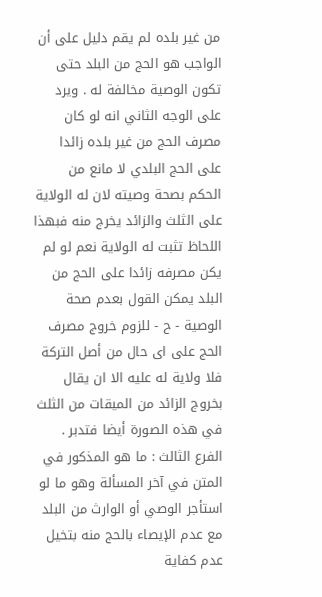من غير بلده لم يقم دليل على أن الواجب هو الحج من البلد حتى تكون الوصية مخالفة له . ويرد على الوجه الثاني انه لو كان مصرف الحج من غير بلده زائدا على الحج البلدي لا مانع من الحكم بصحة وصيته لان له الولاية على الثلث والزائد يخرج منه فبهذا اللحاظ تثبت له الولاية نعم لو لم يكن مصرفه زائدا على الحج من البلد يمكن القول بعدم صحة الوصية - ح - للزوم خروج مصرف الحج على اى حال من أصل التركة فلا ولاية له عليه الا ان يقال بخروج الزائد من الميقات من الثلث في هذه الصورة أيضا فتدبر . الفرع الثالث : ما هو المذكور في المتن في آخر المسألة وهو ما لو استأجر الوصي أو الوارث من البلد مع عدم الإيصاء بالحج منه بتخيل عدم كفاية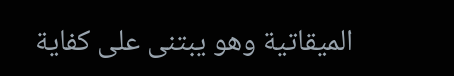الميقاتية وهو يبتنى على كفاية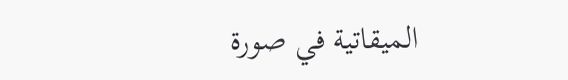الميقاتية في صورة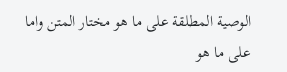الوصية المطلقة على ما هو مختار المتن واما على ما هو